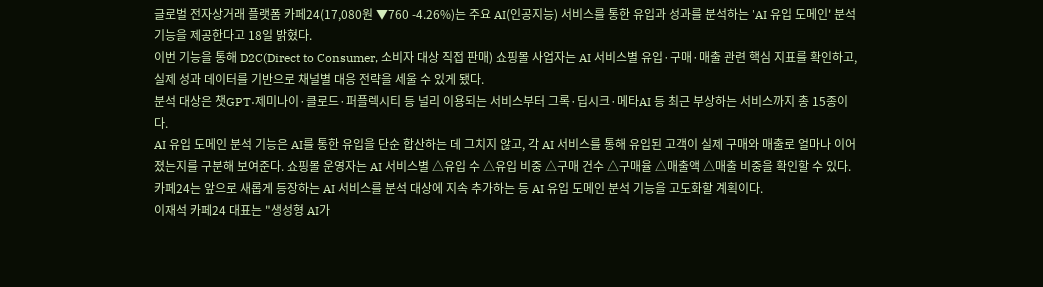글로벌 전자상거래 플랫폼 카페24(17,080원 ▼760 -4.26%)는 주요 AI(인공지능) 서비스를 통한 유입과 성과를 분석하는 'AI 유입 도메인' 분석 기능을 제공한다고 18일 밝혔다.
이번 기능을 통해 D2C(Direct to Consumer, 소비자 대상 직접 판매) 쇼핑몰 사업자는 AI 서비스별 유입·구매·매출 관련 핵심 지표를 확인하고, 실제 성과 데이터를 기반으로 채널별 대응 전략을 세울 수 있게 됐다.
분석 대상은 챗GPT·제미나이·클로드·퍼플렉시티 등 널리 이용되는 서비스부터 그록·딥시크·메타AI 등 최근 부상하는 서비스까지 총 15종이다.
AI 유입 도메인 분석 기능은 AI를 통한 유입을 단순 합산하는 데 그치지 않고, 각 AI 서비스를 통해 유입된 고객이 실제 구매와 매출로 얼마나 이어졌는지를 구분해 보여준다. 쇼핑몰 운영자는 AI 서비스별 △유입 수 △유입 비중 △구매 건수 △구매율 △매출액 △매출 비중을 확인할 수 있다.
카페24는 앞으로 새롭게 등장하는 AI 서비스를 분석 대상에 지속 추가하는 등 AI 유입 도메인 분석 기능을 고도화할 계획이다.
이재석 카페24 대표는 "생성형 AI가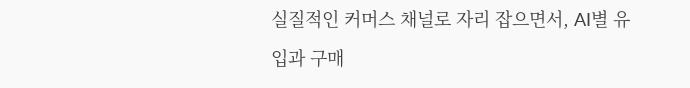실질적인 커머스 채널로 자리 잡으면서, AI별 유입과 구매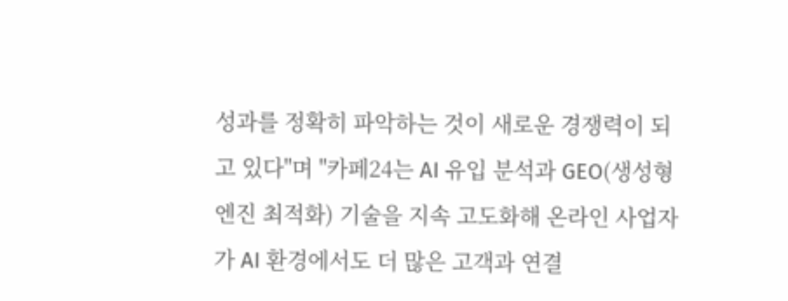성과를 정확히 파악하는 것이 새로운 경쟁력이 되고 있다"며 "카페24는 AI 유입 분석과 GEO(생성형 엔진 최적화) 기술을 지속 고도화해 온라인 사업자가 AI 환경에서도 더 많은 고객과 연결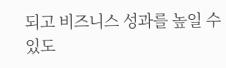되고 비즈니스 성과를 높일 수 있도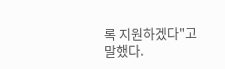록 지원하겠다"고 말했다.